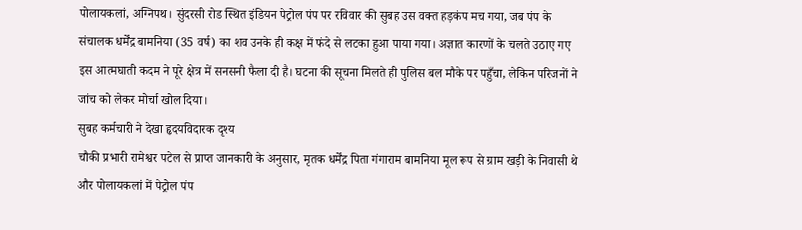पोलायकलां, अग्निपथ। सुंदरसी रोड स्थित इंडियन पेट्रोल पंप पर रविवार की सुबह उस वक्त हड़कंप मच गया, जब पंप के संचालक धर्मेंद्र बामनिया (35 वर्ष) का शव उनके ही कक्ष में फंदे से लटका हुआ पाया गया। अज्ञात कारणों के चलते उठाए गए इस आत्मघाती कदम ने पूरे क्षेत्र में सनसनी फैला दी है। घटना की सूचना मिलते ही पुलिस बल मौके पर पहुँचा, लेकिन परिजनों ने जांच को लेकर मोर्चा खोल दिया।
सुबह कर्मचारी ने देखा हृदयविदारक दृश्य
चौकी प्रभारी रामेश्वर पटेल से प्राप्त जानकारी के अनुसार, मृतक धर्मेंद्र पिता गंगाराम बामनिया मूल रूप से ग्राम खड़ी के निवासी थे और पोलायकलां में पेट्रोल पंप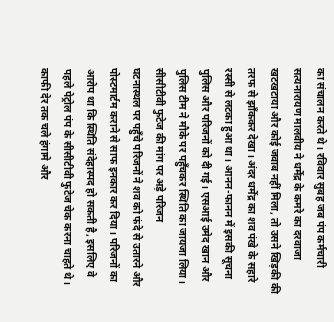का संचालन करते थे। रविवार सुबह जब पंप कर्मचारी सत्यनारायण मालवीय ने धर्मेंद्र के कमरे का दरवाजा खटखटाया और कोई जवाब नहीं मिला, तो उसने खिड़की की तरफ से झाँककर देखा। अंदर धर्मेंद्र का शव पंखे के सहारे रस्सी से लटका हुआ था। आनन-फानन में इसकी सूचना पुलिस और परिजनों को दी गई। एसआई उमेद खान और पुलिस टीम ने मौके पर पहुँचकर स्थिति का जायजा लिया।
सीसीटीवी फुटेज की मांग पर अड़े परिजन
घटनास्थल पर पहुँचे परिजनों ने शव को फंदे से उतारने और पोस्टमार्टम कराने से साफ इनकार कर दिया। परिजनों का आरोप था कि स्थिति संदेहास्पद हो सकती है, इसलिए वे पहले पेट्रोल पंप के सीसीटीवी फुटेज चेक करना चाहते थे। काफी देर तक चले हंगामे और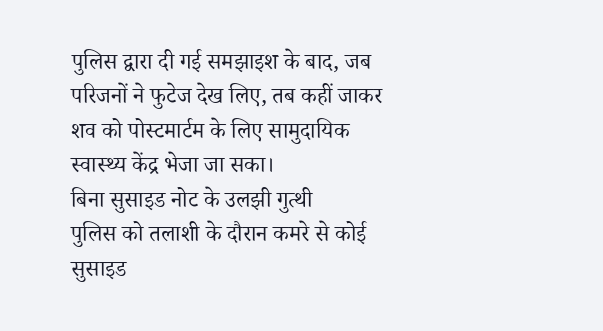पुलिस द्वारा दी गई समझाइश के बाद, जब परिजनों ने फुटेज देख लिए, तब कहीं जाकर शव को पोस्टमार्टम के लिए सामुदायिक स्वास्थ्य केंद्र भेजा जा सका।
बिना सुसाइड नोट के उलझी गुत्थी
पुलिस को तलाशी के दौरान कमरे से कोई सुसाइड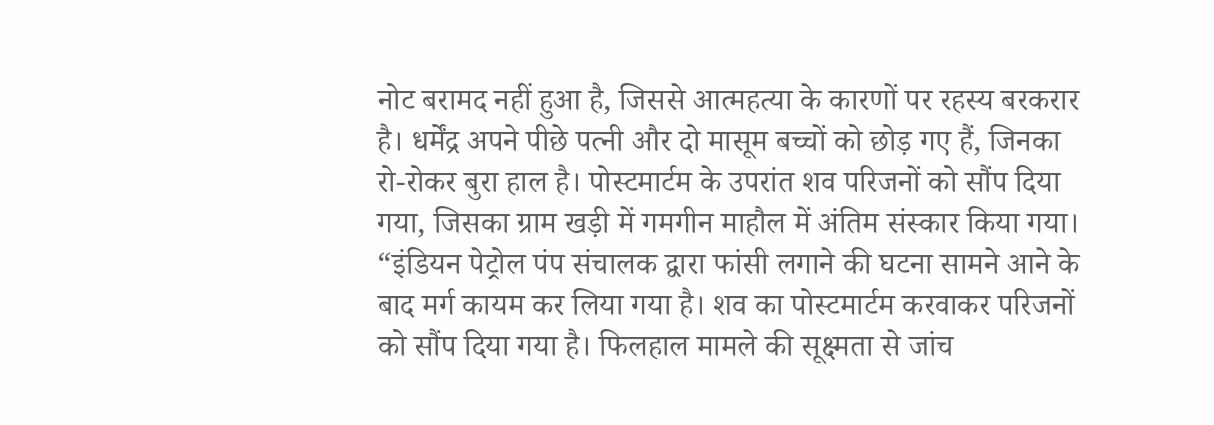नोट बरामद नहीं हुआ है, जिससे आत्महत्या के कारणों पर रहस्य बरकरार है। धर्मेंद्र अपने पीछे पत्नी और दो मासूम बच्चों को छोड़ गए हैं, जिनका रो-रोकर बुरा हाल है। पोस्टमार्टम के उपरांत शव परिजनों को सौंप दिया गया, जिसका ग्राम खड़ी में गमगीन माहौल में अंतिम संस्कार किया गया।
“इंडियन पेट्रोल पंप संचालक द्वारा फांसी लगाने की घटना सामने आने के बाद मर्ग कायम कर लिया गया है। शव का पोस्टमार्टम करवाकर परिजनों को सौंप दिया गया है। फिलहाल मामले की सूक्ष्मता से जांच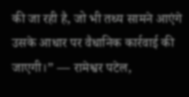की जा रही है, जो भी तथ्य सामने आएंगे उसके आधार पर वैधानिक कार्रवाई की जाएगी।” — रामेश्वर पटेल,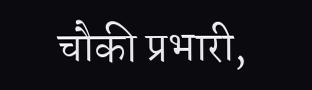चौकी प्रभारी,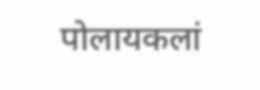पोलायकलां